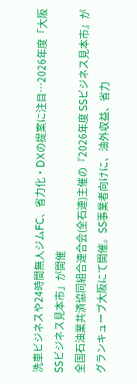洗車ビジネスや24時間無人ジムFC、省力化・DXの提案に注目…2026年度「大阪 SSビジネス見本市」が開催
全国石油業共済協同組合連合会(全石連)主催の『2026年度 SSビジネス見本市』がグランキューブ大阪にて開催。SS事業者向けに、油外収益、省力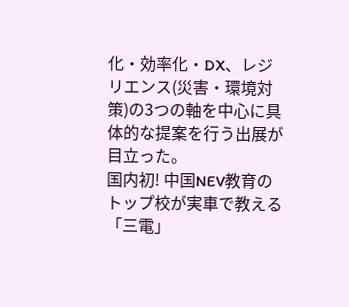化・効率化・DX、レジリエンス(災害・環境対策)の3つの軸を中心に具体的な提案を行う出展が目立った。
国内初! 中国NEV教育のトップ校が実車で教える「三電」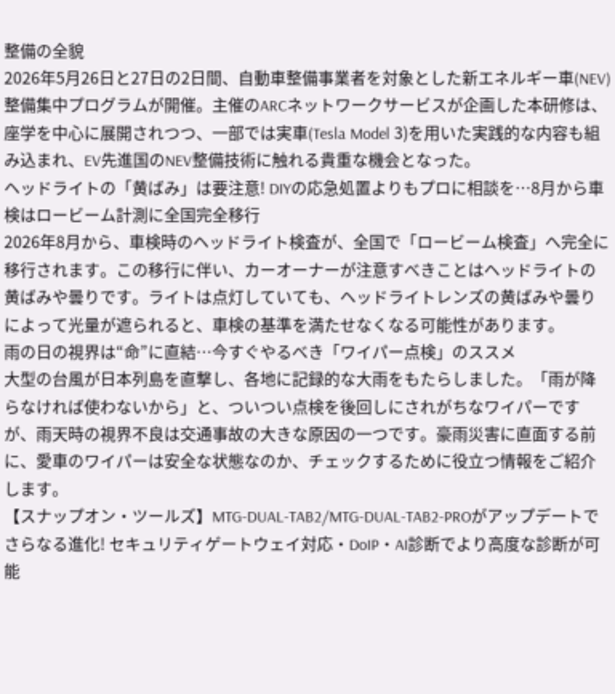整備の全貌
2026年5月26日と27日の2日間、自動車整備事業者を対象とした新エネルギー車(NEV)整備集中プログラムが開催。主催のARCネットワークサービスが企画した本研修は、座学を中心に展開されつつ、一部では実車(Tesla Model 3)を用いた実践的な内容も組み込まれ、EV先進国のNEV整備技術に触れる貴重な機会となった。
ヘッドライトの「黄ばみ」は要注意! DIYの応急処置よりもプロに相談を…8月から車検はロービーム計測に全国完全移行
2026年8月から、車検時のヘッドライト検査が、全国で「ロービーム検査」へ完全に移行されます。この移行に伴い、カーオーナーが注意すべきことはヘッドライトの黄ばみや曇りです。ライトは点灯していても、ヘッドライトレンズの黄ばみや曇りによって光量が遮られると、車検の基準を満たせなくなる可能性があります。
雨の日の視界は“命”に直結…今すぐやるべき「ワイパー点検」のススメ
大型の台風が日本列島を直撃し、各地に記録的な大雨をもたらしました。「雨が降らなければ使わないから」と、ついつい点検を後回しにされがちなワイパーですが、雨天時の視界不良は交通事故の大きな原因の一つです。豪雨災害に直面する前に、愛車のワイパーは安全な状態なのか、チェックするために役立つ情報をご紹介します。
【スナップオン・ツールズ】MTG-DUAL-TAB2/MTG-DUAL-TAB2-PROがアップデートでさらなる進化! セキュリティゲートウェイ対応・DoIP・AI診断でより高度な診断が可能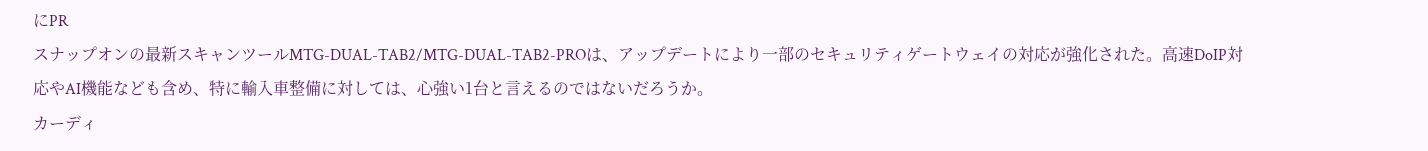にPR
スナップオンの最新スキャンツールMTG-DUAL-TAB2/MTG-DUAL-TAB2-PROは、アップデートにより一部のセキュリティゲートウェイの対応が強化された。高速DoIP対応やAI機能なども含め、特に輸入車整備に対しては、心強い1台と言えるのではないだろうか。
カーディ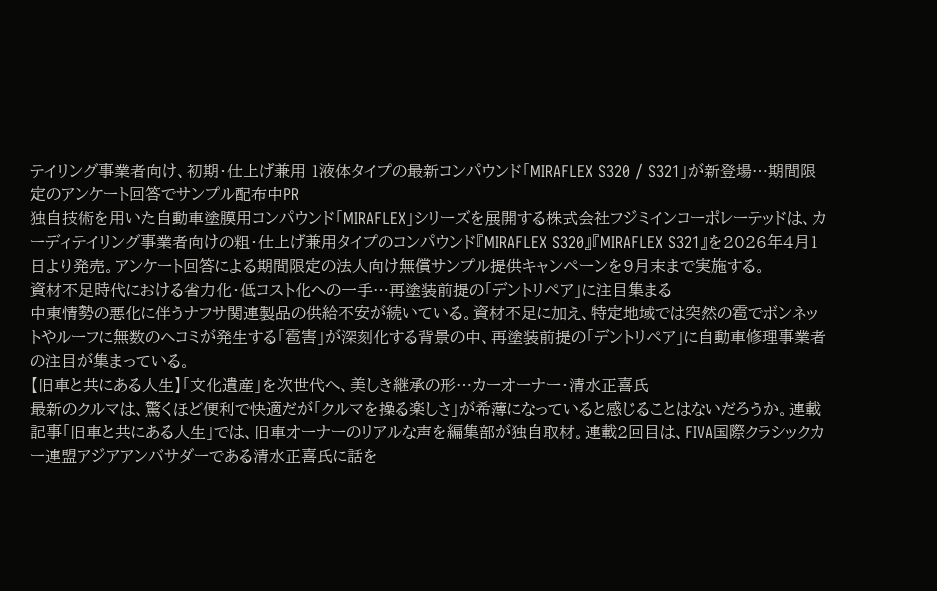テイリング事業者向け、初期・仕上げ兼用 1液体タイプの最新コンパウンド「MIRAFLEX S320 / S321」が新登場…期間限定のアンケート回答でサンプル配布中PR
独自技術を用いた自動車塗膜用コンパウンド「MIRAFLEX」シリーズを展開する株式会社フジミインコーポレーテッドは、カーディテイリング事業者向けの粗・仕上げ兼用タイプのコンパウンド『MIRAFLEX S320』『MIRAFLEX S321』を2026年4月1日より発売。アンケート回答による期間限定の法人向け無償サンプル提供キャンペーンを9月末まで実施する。
資材不足時代における省力化・低コスト化への一手…再塗装前提の「デントリペア」に注目集まる
中東情勢の悪化に伴うナフサ関連製品の供給不安が続いている。資材不足に加え、特定地域では突然の雹でボンネットやルーフに無数のヘコミが発生する「雹害」が深刻化する背景の中、再塗装前提の「デントリペア」に自動車修理事業者の注目が集まっている。
【旧車と共にある人生】「文化遺産」を次世代へ、美しき継承の形…カーオーナー・清水正喜氏
最新のクルマは、驚くほど便利で快適だが「クルマを操る楽しさ」が希薄になっていると感じることはないだろうか。連載記事「旧車と共にある人生」では、旧車オーナーのリアルな声を編集部が独自取材。連載2回目は、FIVA国際クラシックカー連盟アジアアンバサダーである清水正喜氏に話を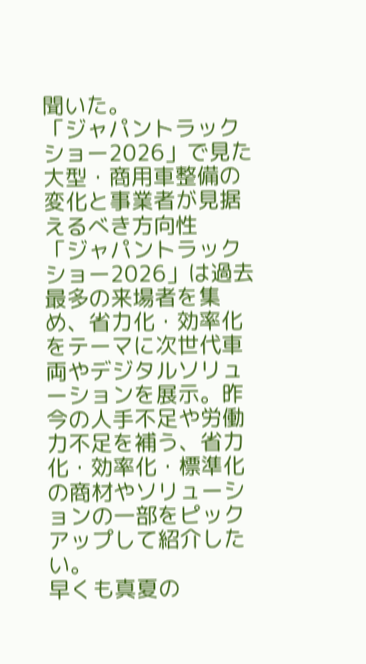聞いた。
「ジャパントラックショー2026」で見た大型・商用車整備の変化と事業者が見据えるべき方向性
「ジャパントラックショー2026」は過去最多の来場者を集め、省力化・効率化をテーマに次世代車両やデジタルソリューションを展示。昨今の人手不足や労働力不足を補う、省力化・効率化・標準化の商材やソリューションの一部をピックアップして紹介したい。
早くも真夏の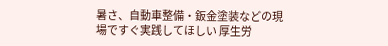暑さ、自動車整備・鈑金塗装などの現場ですぐ実践してほしい 厚生労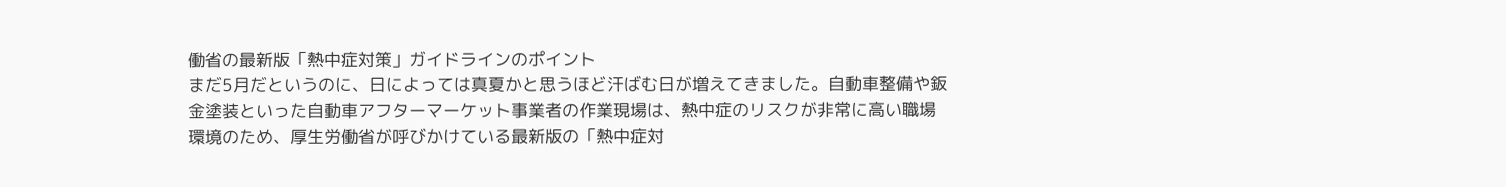働省の最新版「熱中症対策」ガイドラインのポイント
まだ5月だというのに、日によっては真夏かと思うほど汗ばむ日が増えてきました。自動車整備や鈑金塗装といった自動車アフターマーケット事業者の作業現場は、熱中症のリスクが非常に高い職場環境のため、厚生労働省が呼びかけている最新版の「熱中症対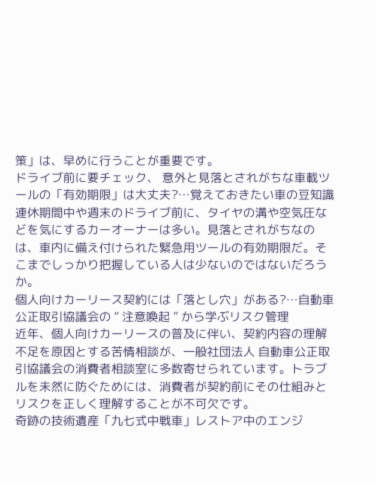策」は、早めに行うことが重要です。
ドライブ前に要チェック、 意外と見落とされがちな車載ツールの「有効期限」は大丈夫?…覚えておきたい車の豆知識
連休期間中や週末のドライブ前に、タイヤの溝や空気圧などを気にするカーオーナーは多い。見落とされがちなのは、車内に備え付けられた緊急用ツールの有効期限だ。そこまでしっかり把握している人は少ないのではないだろうか。
個人向けカーリース契約には「落とし穴」がある?…自動車公正取引協議会の “ 注意喚起 ” から学ぶリスク管理
近年、個人向けカーリースの普及に伴い、契約内容の理解不足を原因とする苦情相談が、一般社団法人 自動車公正取引協議会の消費者相談室に多数寄せられています。トラブルを未然に防ぐためには、消費者が契約前にその仕組みとリスクを正しく理解することが不可欠です。
奇跡の技術遺産「九七式中戦車」レストア中のエンジ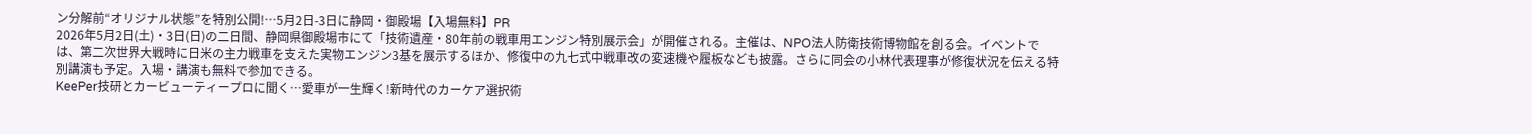ン分解前“オリジナル状態”を特別公開!…5月2日-3日に静岡・御殿場【入場無料】PR
2026年5月2日(土)・3日(日)の二日間、静岡県御殿場市にて「技術遺産・80年前の戦車用エンジン特別展示会」が開催される。主催は、NPO法人防衛技術博物館を創る会。イベントでは、第二次世界大戦時に日米の主力戦車を支えた実物エンジン3基を展示するほか、修復中の九七式中戦車改の変速機や履板なども披露。さらに同会の小林代表理事が修復状況を伝える特別講演も予定。入場・講演も無料で参加できる。
KeePer技研とカービューティープロに聞く…愛車が一生輝く!新時代のカーケア選択術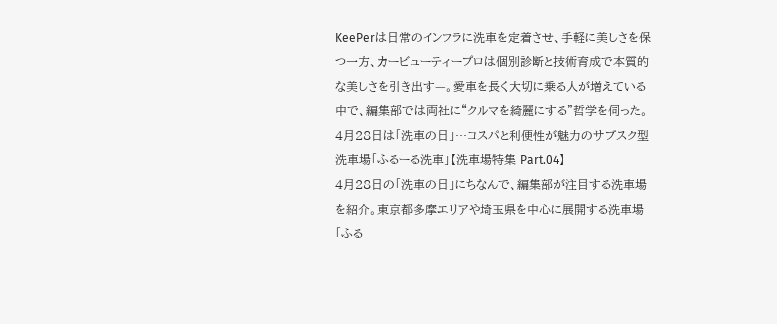KeePerは日常のインフラに洗車を定着させ、手軽に美しさを保つ一方、カービューティープロは個別診断と技術育成で本質的な美しさを引き出す—。愛車を長く大切に乗る人が増えている中で、編集部では両社に“クルマを綺麗にする”哲学を伺った。
4月28日は「洗車の日」…コスパと利便性が魅力のサブスク型洗車場「ふるーる洗車」【洗車場特集 Part.04】
4月28日の「洗車の日」にちなんで、編集部が注目する洗車場を紹介。東京都多摩エリアや埼玉県を中心に展開する洗車場「ふる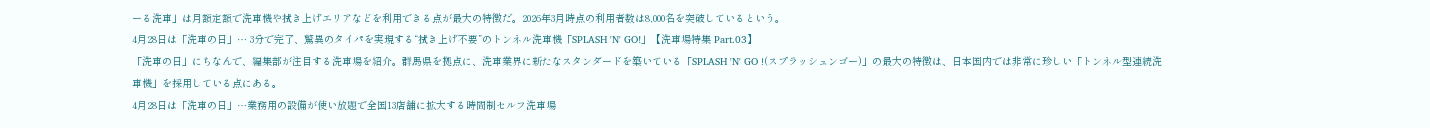ーる洗車」は月額定額で洗車機や拭き上げエリアなどを利用できる点が最大の特徴だ。2026年3月時点の利用者数は8,000名を突破しているという。
4月28日は「洗車の日」… 3分で完了、驚異のタイパを実現する“拭き上げ不要”のトンネル洗車機「SPLASH 'N' GO!」【洗車場特集 Part.03】
「洗車の日」にちなんで、編集部が注目する洗車場を紹介。群馬県を拠点に、洗車業界に新たなスタンダードを築いている「SPLASH 'N' GO !(スプラッシュンゴー)」の最大の特徴は、日本国内では非常に珍しい「トンネル型連続洗車機」を採用している点にある。
4月28日は「洗車の日」…業務用の設備が使い放題で全国13店舗に拡大する時間制セルフ洗車場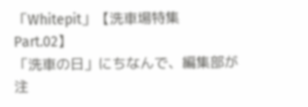「Whitepit」【洗車場特集 Part.02】
「洗車の日」にちなんで、編集部が注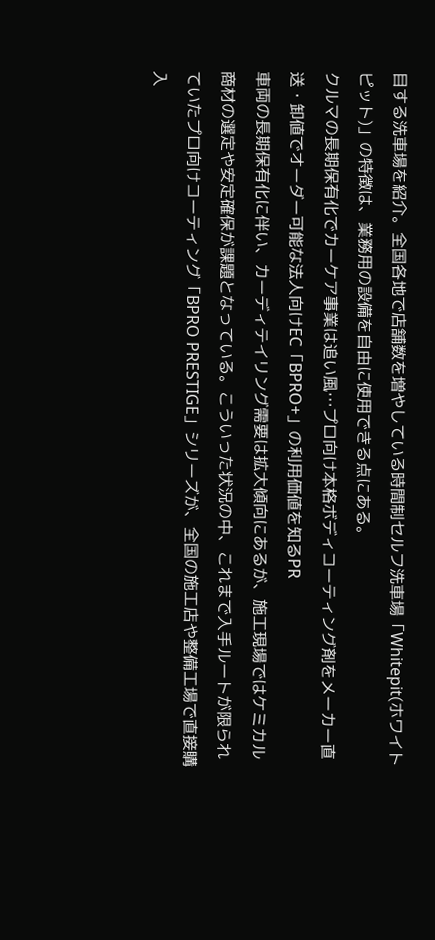目する洗車場を紹介。全国各地で店舗数を増やしている時間制セルフ洗車場「Whitepit(ホワイトピット)」の特徴は、業務用の設備を自由に使用できる点にある。
クルマの長期保有化でカーケア事業は追い風…プロ向け本格ボディコーティング剤をメーカー直送・卸値でオーダー可能な法人向けEC「BPRO+」の利用価値を知るPR
車両の長期保有化に伴い、カーディテイリング需要は拡大傾向にあるが、施工現場ではケミカル商材の選定や安定確保が課題となっている。こういった状況の中、これまで入手ルートが限られていたプロ向けコーティング「BPRO PRESTIGE」シリーズが、全国の施工店や整備工場で直接購入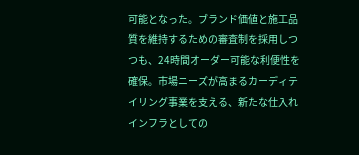可能となった。ブランド価値と施工品質を維持するための審査制を採用しつつも、24時間オーダー可能な利便性を確保。市場ニーズが高まるカーディテイリング事業を支える、新たな仕入れインフラとしての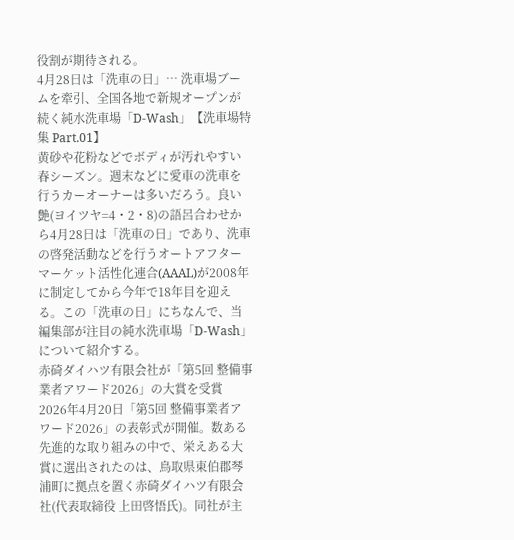役割が期待される。
4月28日は「洗車の日」… 洗車場ブームを牽引、全国各地で新規オープンが続く純水洗車場「D-Wash」【洗車場特集 Part.01】
黄砂や花粉などでボディが汚れやすい春シーズン。週末などに愛車の洗車を行うカーオーナーは多いだろう。良い艶(ヨイツヤ=4・2・8)の語呂合わせから4月28日は「洗車の日」であり、洗車の啓発活動などを行うオートアフターマーケット活性化連合(AAAL)が2008年に制定してから今年で18年目を迎える。この「洗車の日」にちなんで、当編集部が注目の純水洗車場「D-Wash」について紹介する。
赤碕ダイハツ有限会社が「第5回 整備事業者アワード2026」の大賞を受賞
2026年4月20日「第5回 整備事業者アワード2026」の表彰式が開催。数ある先進的な取り組みの中で、栄えある大賞に選出されたのは、鳥取県東伯郡琴浦町に拠点を置く赤碕ダイハツ有限会社(代表取締役 上田啓悟氏)。同社が主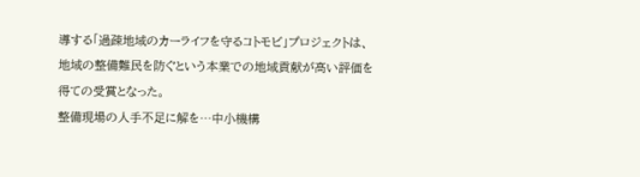導する「過疎地域のカーライフを守るコトモビ」プロジェクトは、地域の整備難民を防ぐという本業での地域貢献が高い評価を得ての受賞となった。
整備現場の人手不足に解を…中小機構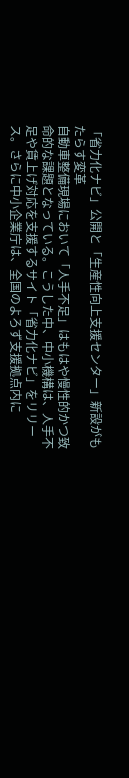「省力化ナビ」公開と「生産性向上支援センター」新設がもたらす変革
自動車整備現場において「人手不足」はもはや慢性的かつ致命的な課題となっている。こうした中、中小機構は、人手不足や賃上げ対応を支援するサイト「省力化ナビ」をリリース。さらに中小企業庁は、全国のよろず支援拠点内に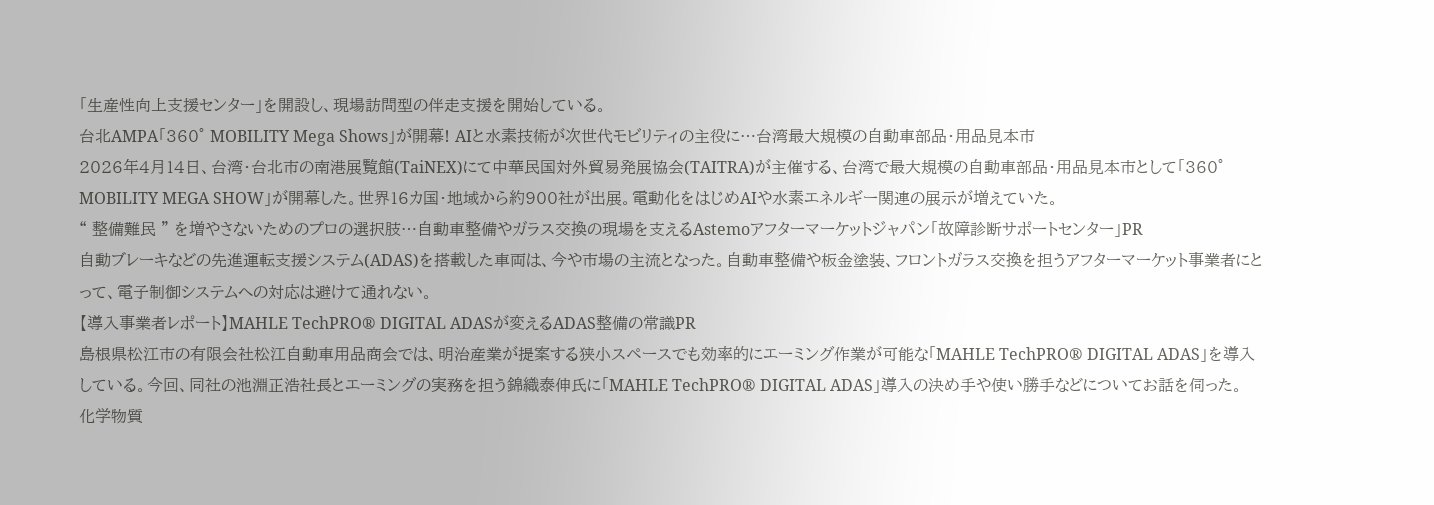「生産性向上支援センター」を開設し、現場訪問型の伴走支援を開始している。
台北AMPA「360° MOBILITY Mega Shows」が開幕! AIと水素技術が次世代モビリティの主役に…台湾最大規模の自動車部品・用品見本市
2026年4月14日、台湾・台北市の南港展覧館(TaiNEX)にて中華民国対外貿易発展協会(TAITRA)が主催する、台湾で最大規模の自動車部品・用品見本市として「360° MOBILITY MEGA SHOW」が開幕した。世界16カ国・地域から約900社が出展。電動化をはじめAIや水素エネルギー関連の展示が増えていた。
“ 整備難民 ” を増やさないためのプロの選択肢…自動車整備やガラス交換の現場を支えるAstemoアフターマーケットジャパン「故障診断サポートセンター」PR
自動ブレーキなどの先進運転支援システム(ADAS)を搭載した車両は、今や市場の主流となった。自動車整備や板金塗装、フロントガラス交換を担うアフターマーケット事業者にとって、電子制御システムへの対応は避けて通れない。
【導入事業者レポート】MAHLE TechPRO® DIGITAL ADASが変えるADAS整備の常識PR
島根県松江市の有限会社松江自動車用品商会では、明治産業が提案する狭小スペースでも効率的にエーミング作業が可能な「MAHLE TechPRO® DIGITAL ADAS」を導入している。今回、同社の池淵正浩社長とエーミングの実務を担う錦織泰伸氏に「MAHLE TechPRO® DIGITAL ADAS」導入の決め手や使い勝手などについてお話を伺った。
化学物質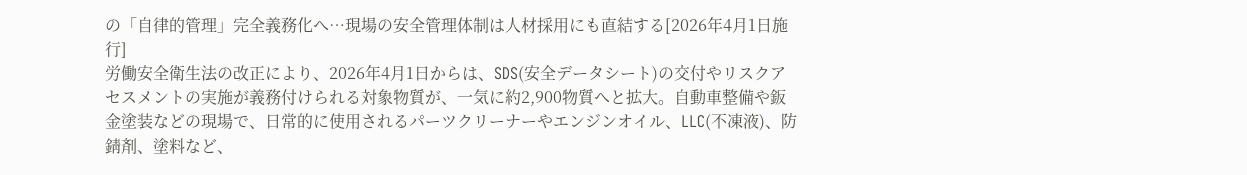の「自律的管理」完全義務化へ…現場の安全管理体制は人材採用にも直結する[2026年4月1日施行]
労働安全衛生法の改正により、2026年4月1日からは、SDS(安全データシート)の交付やリスクアセスメントの実施が義務付けられる対象物質が、一気に約2,900物質へと拡大。自動車整備や鈑金塗装などの現場で、日常的に使用されるパーツクリーナーやエンジンオイル、LLC(不凍液)、防錆剤、塗料など、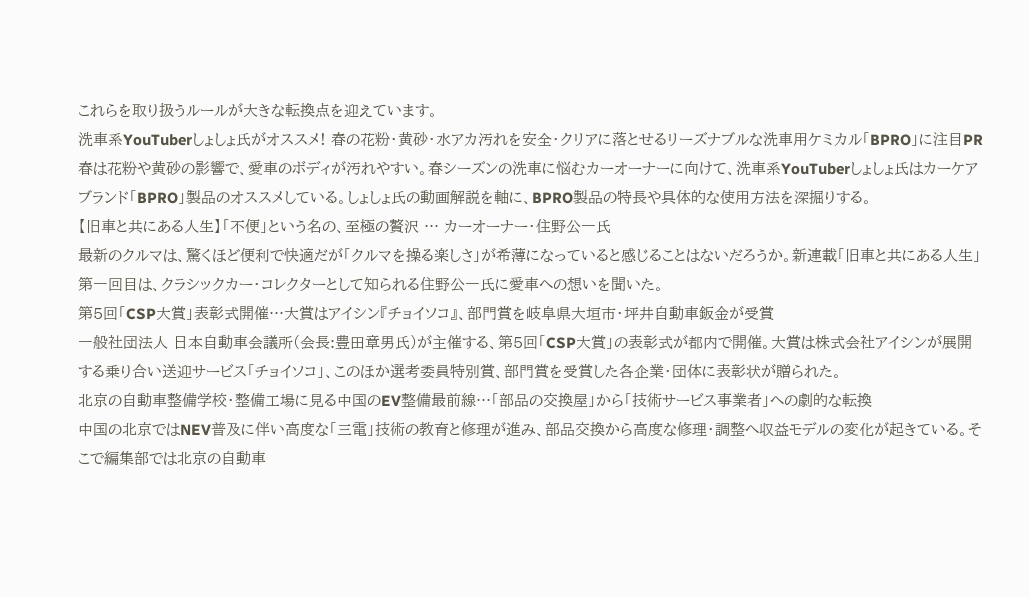これらを取り扱うルールが大きな転換点を迎えています。
洗車系YouTuberしょしょ氏がオススメ! 春の花粉・黄砂・水アカ汚れを安全・クリアに落とせるリーズナブルな洗車用ケミカル「BPRO」に注目PR
春は花粉や黄砂の影響で、愛車のボディが汚れやすい。春シーズンの洗車に悩むカーオーナーに向けて、洗車系YouTuberしょしょ氏はカーケアブランド「BPRO」製品のオススメしている。しょしょ氏の動画解説を軸に、BPRO製品の特長や具体的な使用方法を深掘りする。
【旧車と共にある人生】「不便」という名の、至極の贅沢 … カーオーナー・住野公一氏
最新のクルマは、驚くほど便利で快適だが「クルマを操る楽しさ」が希薄になっていると感じることはないだろうか。新連載「旧車と共にある人生」第一回目は、クラシックカー・コレクターとして知られる住野公一氏に愛車への想いを聞いた。
第5回「CSP大賞」表彰式開催…大賞はアイシン『チョイソコ』、部門賞を岐阜県大垣市・坪井自動車鈑金が受賞
一般社団法人 日本自動車会議所(会長:豊田章男氏)が主催する、第5回「CSP大賞」の表彰式が都内で開催。大賞は株式会社アイシンが展開する乗り合い送迎サービス「チョイソコ」、このほか選考委員特別賞、部門賞を受賞した各企業・団体に表彰状が贈られた。
北京の自動車整備学校・整備工場に見る中国のEV整備最前線…「部品の交換屋」から「技術サービス事業者」への劇的な転換
中国の北京ではNEV普及に伴い高度な「三電」技術の教育と修理が進み、部品交換から高度な修理・調整へ収益モデルの変化が起きている。そこで編集部では北京の自動車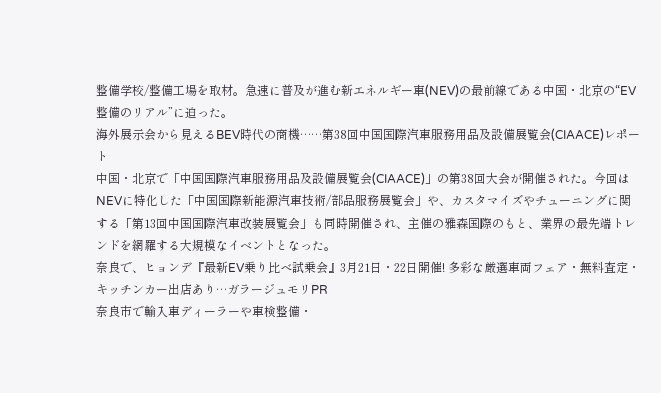整備学校/整備工場を取材。急速に普及が進む新エネルギー車(NEV)の最前線である中国・北京の“EV整備のリアル”に迫った。
海外展示会から見えるBEV時代の商機……第38回中国国際汽車服務用品及設備展覧会(CIAACE)レポート
中国・北京で「中国国際汽車服務用品及設備展覧会(CIAACE)」の第38回大会が開催された。今回はNEVに特化した「中国国際新能源汽車技術/部品服務展覧会」や、カスタマイズやチューニングに関する「第13回中国国際汽車改装展覧会」も同時開催され、主催の雅森国際のもと、業界の最先端トレンドを網羅する大規模なイベントとなった。
奈良で、ヒョンデ『最新EV乗り比べ試乗会』3月21日・22日開催! 多彩な厳選車両フェア・無料査定・キッチンカー出店あり…ガラージュモリPR
奈良市で輸入車ディーラーや車検整備・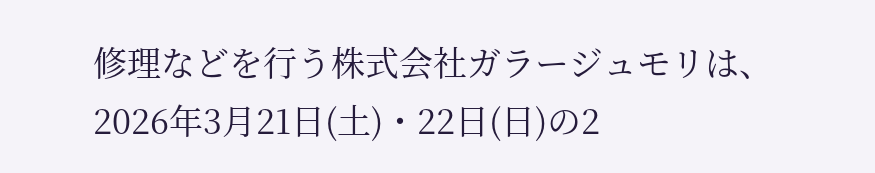修理などを行う株式会社ガラージュモリは、2026年3月21日(土)・22日(日)の2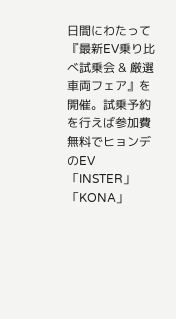日間にわたって『最新EV乗り比べ試乗会 & 厳選車両フェア』を開催。試乗予約を行えば参加費無料でヒョンデのEV「INSTER」「KONA」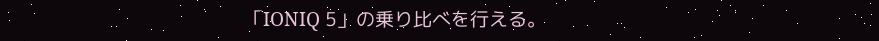「IONIQ 5」の乗り比べを行える。